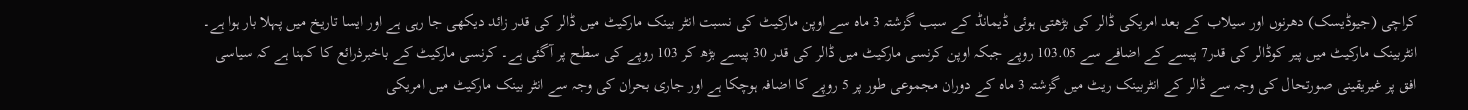کراچی (جیوڈیسک) دھرنوں اور سیلاب کے بعد امریکی ڈالر کی بڑھتی ہوئی ڈیمانڈ کے سبب گزشتہ 3 ماہ سے اوپن مارکیٹ کی نسبت انٹر بینک مارکیٹ میں ڈالر کی قدر زائد دیکھی جا رہی ہے اور ایسا تاریخ میں پہلا بار ہوا ہے۔
انٹربینک مارکیٹ میں پیر کوڈالر کی قدر7 پیسے کے اضافے سے 103.05 روپے جبکہ اوپن کرنسی مارکیٹ میں ڈالر کی قدر 30 پیسے بڑھ کر 103 روپے کی سطح پر آگئی ہے۔ کرنسی مارکیٹ کے باخبرذرائع کا کہنا ہے کہ سیاسی افق پر غیریقینی صورتحال کی وجہ سے ڈالر کے انٹربینک ریٹ میں گزشتہ 3 ماہ کے دوران مجموعی طور پر 5 روپے کا اضافہ ہوچکا ہے اور جاری بحران کی وجہ سے انٹر بینک مارکیٹ میں امریکی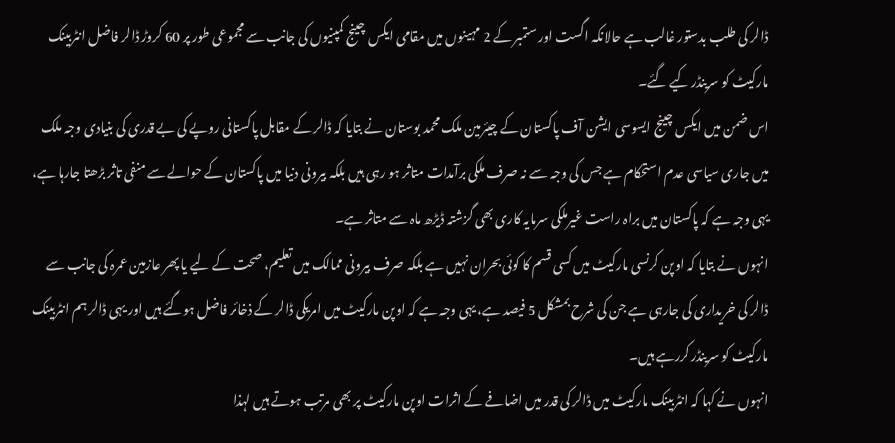ڈالر کی طلب بدستور غالب ہے حالانکہ اگست اور ستمبر کے 2 مہینوں میں مقامی ایکس چینج کمپنیوں کی جانب سے مجموعی طور پر 60 کروڑ ڈالر فاضل انٹربینک مارکیٹ کو سرینڈر کیے گئے۔
اس ضمن میں ایکس چینج ایسوسی ایشن آف پاکستان کے چیئرمین ملک محمد بوستان نے بتایا کہ ڈالر کے مقابل پاکستانی روپے کی بے قدری کی بنیادی وجہ ملک میں جاری سیاسی عدم استحکام ہے جس کی وجہ سے نہ صرف ملکی برآمدات متاثر ہو رہی ہیں بلکہ بیرونی دنیا میں پاکستان کے حوالے سے منفی تاثر بڑھتا جارہا ہے، یہی وجہ ہے کہ پاکستان میں براہ راست غیرملکی سرمایہ کاری بھی گزشتہ ڈیڑھ ماہ سے متاثر ہے۔
انہوں نے بتایا کہ اوپن کرنسی مارکیٹ میں کسی قسم کا کوئی بحران نہیں ہے بلکہ صرف بیرونی ممالک میں تعلیم، صحت کے لیے یا پھر عازمین عمرہ کی جانب سے ڈالر کی خریداری کی جارہی ہے جن کی شرح بمشکل 5 فیصد ہے، یہی وجہ ہے کہ اوپن مارکیٹ میں امریکی ڈالر کے ذخائر فاضل ہوگئے ہیں اور یہی ڈالر ہم انٹربینک مارکیٹ کو سرینڈر کررہے ہیں۔
انہوں نے کہا کہ انٹربینک مارکیٹ میں ڈالر کی قدر میں اضافے کے اثرات اوپن مارکیٹ پر بھی مرتب ہوتے ہیں لہذا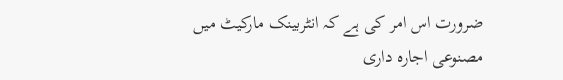ضرورت اس امر کی ہے کہ انٹربینک مارکیٹ میں مصنوعی اجارہ داری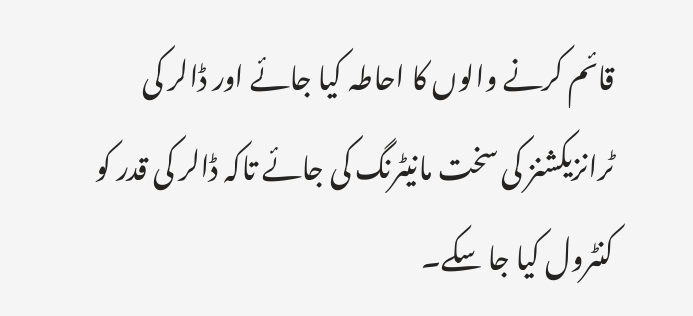قائم کرنے والوں کا احاطہ کیا جائے اور ڈالر کی ٹرانزیکشنز کی سخت مانیٹرنگ کی جائے تاکہ ڈالر کی قدر کو کنٹرول کیا جا سکے۔